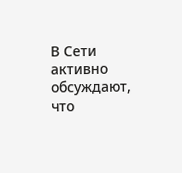В Сети активно обсуждают, что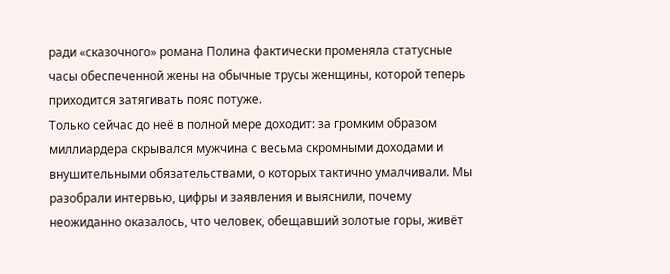ради «сказочного» романа Полина фактически променяла статусные часы обеспеченной жены на обычные трусы женщины, которой теперь приходится затягивать пояс потуже.
Только сейчас до неё в полной мере доходит: за громким образом миллиардера скрывался мужчина с весьма скромными доходами и внушительными обязательствами, о которых тактично умалчивали. Мы разобрали интервью, цифры и заявления и выяснили, почему неожиданно оказалось, что человек, обещавший золотые горы, живёт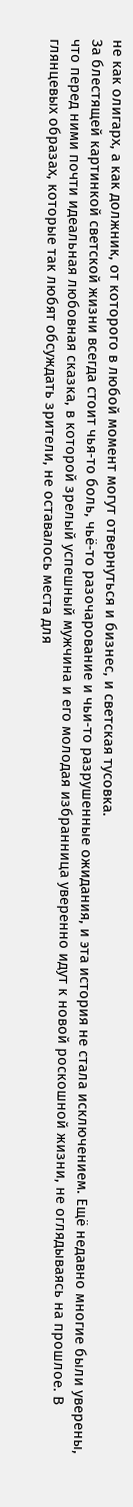не как олигарх, а как должник, от которого в любой момент могут отвернуться и бизнес, и светская тусовка.
За блестящей картинкой светской жизни всегда стоит чья‑то боль, чьё‑то разочарование и чьи‑то разрушенные ожидания, и эта история не стала исключением. Ещё недавно многие были уверены, что перед ними почти идеальная любовная сказка, в которой зрелый успешный мужчина и его молодая избранница уверенно идут к новой роскошной жизни, не оглядываясь на прошлое. В глянцевых образах, которые так любят обсуждать зрители, не оставалось места для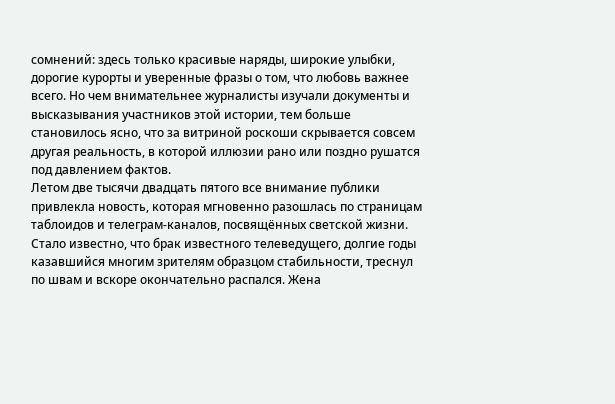сомнений: здесь только красивые наряды, широкие улыбки, дорогие курорты и уверенные фразы о том, что любовь важнее всего. Но чем внимательнее журналисты изучали документы и высказывания участников этой истории, тем больше становилось ясно, что за витриной роскоши скрывается совсем другая реальность, в которой иллюзии рано или поздно рушатся под давлением фактов.
Летом две тысячи двадцать пятого все внимание публики привлекла новость, которая мгновенно разошлась по страницам таблоидов и телеграм‑каналов, посвящённых светской жизни. Стало известно, что брак известного телеведущего, долгие годы казавшийся многим зрителям образцом стабильности, треснул по швам и вскоре окончательно распался. Жена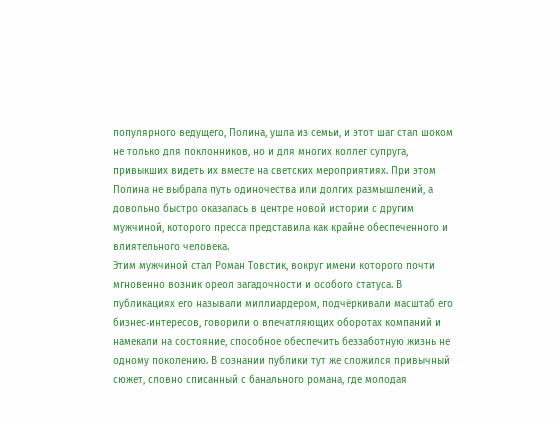популярного ведущего, Полина, ушла из семьи, и этот шаг стал шоком не только для поклонников, но и для многих коллег супруга, привыкших видеть их вместе на светских мероприятиях. При этом Полина не выбрала путь одиночества или долгих размышлений, а довольно быстро оказалась в центре новой истории с другим мужчиной, которого пресса представила как крайне обеспеченного и влиятельного человека.
Этим мужчиной стал Роман Товстик, вокруг имени которого почти мгновенно возник ореол загадочности и особого статуса. В публикациях его называли миллиардером, подчёркивали масштаб его бизнес‑интересов, говорили о впечатляющих оборотах компаний и намекали на состояние, способное обеспечить беззаботную жизнь не одному поколению. В сознании публики тут же сложился привычный сюжет, словно списанный с банального романа, где молодая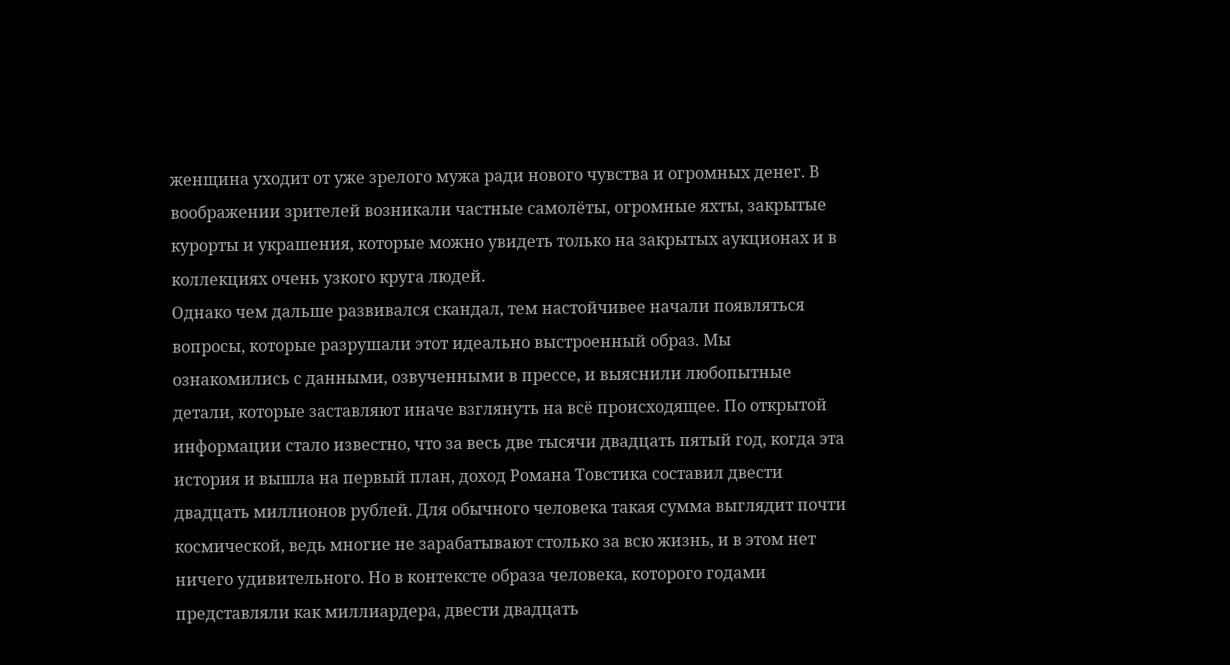женщина уходит от уже зрелого мужа ради нового чувства и огромных денег. В воображении зрителей возникали частные самолёты, огромные яхты, закрытые курорты и украшения, которые можно увидеть только на закрытых аукционах и в коллекциях очень узкого круга людей.
Однако чем дальше развивался скандал, тем настойчивее начали появляться вопросы, которые разрушали этот идеально выстроенный образ. Мы ознакомились с данными, озвученными в прессе, и выяснили любопытные детали, которые заставляют иначе взглянуть на всё происходящее. По открытой информации стало известно, что за весь две тысячи двадцать пятый год, когда эта история и вышла на первый план, доход Романа Товстика составил двести двадцать миллионов рублей. Для обычного человека такая сумма выглядит почти космической, ведь многие не зарабатывают столько за всю жизнь, и в этом нет ничего удивительного. Но в контексте образа человека, которого годами представляли как миллиардера, двести двадцать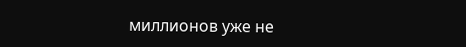миллионов уже не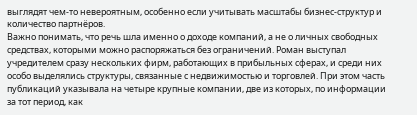выглядят чем‑то невероятным, особенно если учитывать масштабы бизнес‑структур и количество партнёров.
Важно понимать, что речь шла именно о доходе компаний, а не о личных свободных средствах, которыми можно распоряжаться без ограничений. Роман выступал учредителем сразу нескольких фирм, работающих в прибыльных сферах, и среди них особо выделялись структуры, связанные с недвижимостью и торговлей. При этом часть публикаций указывала на четыре крупные компании, две из которых, по информации за тот период, как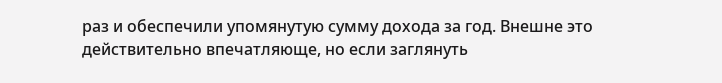раз и обеспечили упомянутую сумму дохода за год. Внешне это действительно впечатляюще, но если заглянуть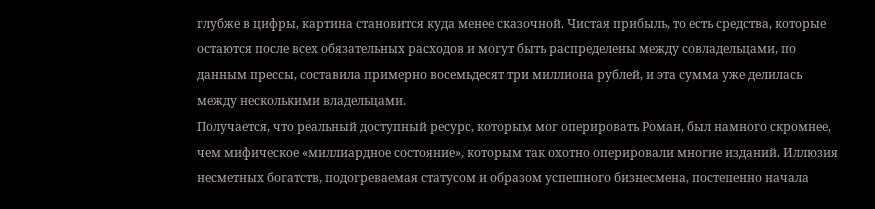глубже в цифры, картина становится куда менее сказочной. Чистая прибыль, то есть средства, которые остаются после всех обязательных расходов и могут быть распределены между совладельцами, по данным прессы, составила примерно восемьдесят три миллиона рублей, и эта сумма уже делилась между несколькими владельцами.
Получается, что реальный доступный ресурс, которым мог оперировать Роман, был намного скромнее, чем мифическое «миллиардное состояние», которым так охотно оперировали многие изданий. Иллюзия несметных богатств, подогреваемая статусом и образом успешного бизнесмена, постепенно начала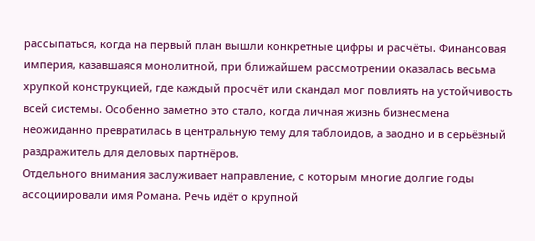рассыпаться, когда на первый план вышли конкретные цифры и расчёты. Финансовая империя, казавшаяся монолитной, при ближайшем рассмотрении оказалась весьма хрупкой конструкцией, где каждый просчёт или скандал мог повлиять на устойчивость всей системы. Особенно заметно это стало, когда личная жизнь бизнесмена неожиданно превратилась в центральную тему для таблоидов, а заодно и в серьёзный раздражитель для деловых партнёров.
Отдельного внимания заслуживает направление, с которым многие долгие годы ассоциировали имя Романа. Речь идёт о крупной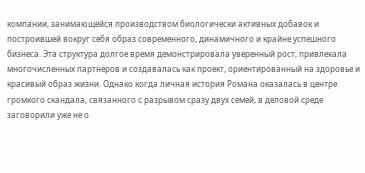компании, занимающейся производством биологически активных добавок и построившей вокруг себя образ современного, динамичного и крайне успешного бизнеса. Эта структура долгое время демонстрировала уверенный рост, привлекала многочисленных партнёров и создавалась как проект, ориентированный на здоровье и красивый образ жизни. Однако когда личная история Романа оказалась в центре громкого скандала, связанного с разрывом сразу двух семей, в деловой среде заговорили уже не о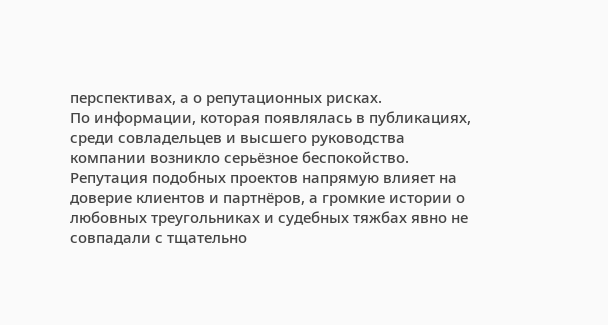перспективах, а о репутационных рисках.
По информации, которая появлялась в публикациях, среди совладельцев и высшего руководства компании возникло серьёзное беспокойство. Репутация подобных проектов напрямую влияет на доверие клиентов и партнёров, а громкие истории о любовных треугольниках и судебных тяжбах явно не совпадали с тщательно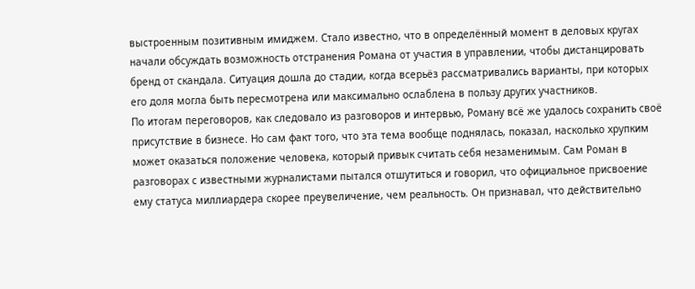выстроенным позитивным имиджем. Стало известно, что в определённый момент в деловых кругах начали обсуждать возможность отстранения Романа от участия в управлении, чтобы дистанцировать бренд от скандала. Ситуация дошла до стадии, когда всерьёз рассматривались варианты, при которых его доля могла быть пересмотрена или максимально ослаблена в пользу других участников.
По итогам переговоров, как следовало из разговоров и интервью, Роману всё же удалось сохранить своё присутствие в бизнесе. Но сам факт того, что эта тема вообще поднялась, показал, насколько хрупким может оказаться положение человека, который привык считать себя незаменимым. Сам Роман в разговорах с известными журналистами пытался отшутиться и говорил, что официальное присвоение ему статуса миллиардера скорее преувеличение, чем реальность. Он признавал, что действительно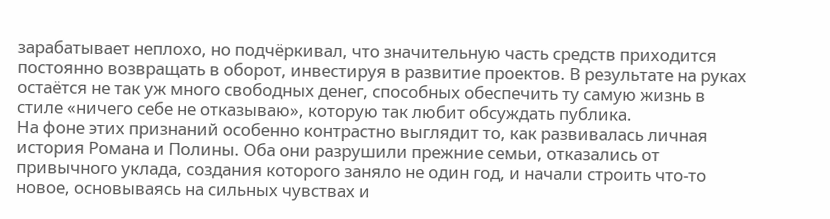зарабатывает неплохо, но подчёркивал, что значительную часть средств приходится постоянно возвращать в оборот, инвестируя в развитие проектов. В результате на руках остаётся не так уж много свободных денег, способных обеспечить ту самую жизнь в стиле «ничего себе не отказываю», которую так любит обсуждать публика.
На фоне этих признаний особенно контрастно выглядит то, как развивалась личная история Романа и Полины. Оба они разрушили прежние семьи, отказались от привычного уклада, создания которого заняло не один год, и начали строить что‑то новое, основываясь на сильных чувствах и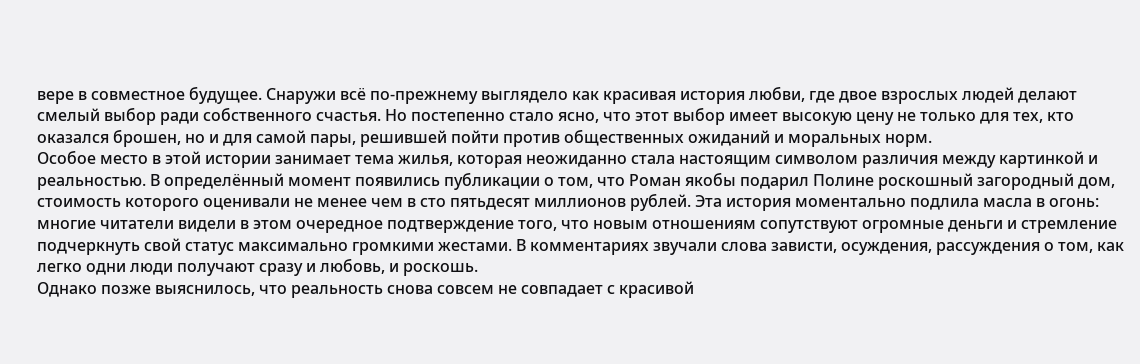вере в совместное будущее. Снаружи всё по‑прежнему выглядело как красивая история любви, где двое взрослых людей делают смелый выбор ради собственного счастья. Но постепенно стало ясно, что этот выбор имеет высокую цену не только для тех, кто оказался брошен, но и для самой пары, решившей пойти против общественных ожиданий и моральных норм.
Особое место в этой истории занимает тема жилья, которая неожиданно стала настоящим символом различия между картинкой и реальностью. В определённый момент появились публикации о том, что Роман якобы подарил Полине роскошный загородный дом, стоимость которого оценивали не менее чем в сто пятьдесят миллионов рублей. Эта история моментально подлила масла в огонь: многие читатели видели в этом очередное подтверждение того, что новым отношениям сопутствуют огромные деньги и стремление подчеркнуть свой статус максимально громкими жестами. В комментариях звучали слова зависти, осуждения, рассуждения о том, как легко одни люди получают сразу и любовь, и роскошь.
Однако позже выяснилось, что реальность снова совсем не совпадает с красивой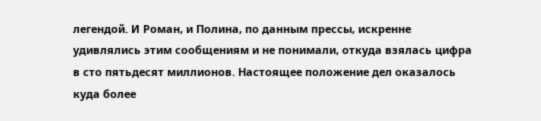легендой. И Роман, и Полина, по данным прессы, искренне удивлялись этим сообщениям и не понимали, откуда взялась цифра в сто пятьдесят миллионов. Настоящее положение дел оказалось куда более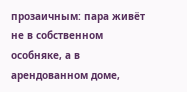прозаичным: пара живёт не в собственном особняке, а в арендованном доме,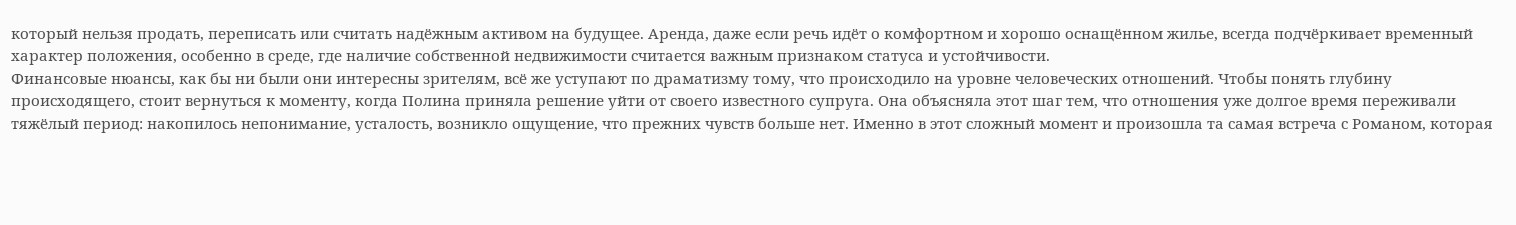который нельзя продать, переписать или считать надёжным активом на будущее. Аренда, даже если речь идёт о комфортном и хорошо оснащённом жилье, всегда подчёркивает временный характер положения, особенно в среде, где наличие собственной недвижимости считается важным признаком статуса и устойчивости.
Финансовые нюансы, как бы ни были они интересны зрителям, всё же уступают по драматизму тому, что происходило на уровне человеческих отношений. Чтобы понять глубину происходящего, стоит вернуться к моменту, когда Полина приняла решение уйти от своего известного супруга. Она объясняла этот шаг тем, что отношения уже долгое время переживали тяжёлый период: накопилось непонимание, усталость, возникло ощущение, что прежних чувств больше нет. Именно в этот сложный момент и произошла та самая встреча с Романом, которая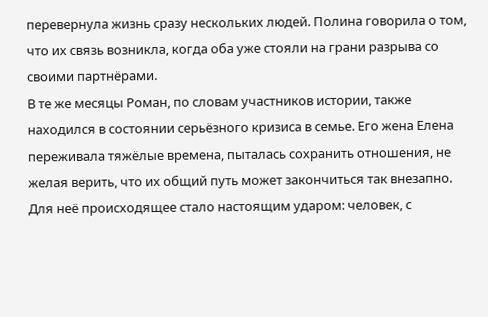перевернула жизнь сразу нескольких людей. Полина говорила о том, что их связь возникла, когда оба уже стояли на грани разрыва со своими партнёрами.
В те же месяцы Роман, по словам участников истории, также находился в состоянии серьёзного кризиса в семье. Его жена Елена переживала тяжёлые времена, пыталась сохранить отношения, не желая верить, что их общий путь может закончиться так внезапно. Для неё происходящее стало настоящим ударом: человек, с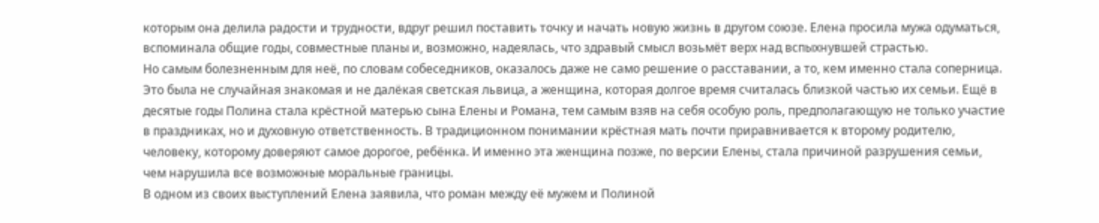которым она делила радости и трудности, вдруг решил поставить точку и начать новую жизнь в другом союзе. Елена просила мужа одуматься, вспоминала общие годы, совместные планы и, возможно, надеялась, что здравый смысл возьмёт верх над вспыхнувшей страстью.
Но самым болезненным для неё, по словам собеседников, оказалось даже не само решение о расставании, а то, кем именно стала соперница. Это была не случайная знакомая и не далёкая светская львица, а женщина, которая долгое время считалась близкой частью их семьи. Ещё в десятые годы Полина стала крёстной матерью сына Елены и Романа, тем самым взяв на себя особую роль, предполагающую не только участие в праздниках, но и духовную ответственность. В традиционном понимании крёстная мать почти приравнивается к второму родителю, человеку, которому доверяют самое дорогое, ребёнка. И именно эта женщина позже, по версии Елены, стала причиной разрушения семьи, чем нарушила все возможные моральные границы.
В одном из своих выступлений Елена заявила, что роман между её мужем и Полиной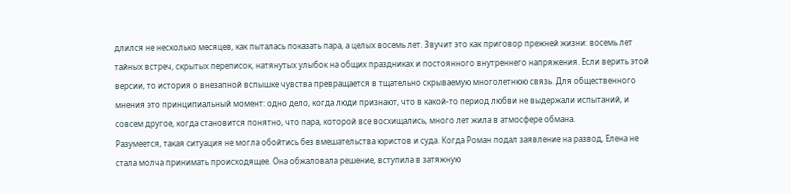длился не несколько месяцев, как пыталась показать пара, а целых восемь лет. Звучит это как приговор прежней жизни: восемь лет тайных встреч, скрытых переписок, натянутых улыбок на общих праздниках и постоянного внутреннего напряжения. Если верить этой версии, то история о внезапной вспышке чувства превращается в тщательно скрываемую многолетнюю связь. Для общественного мнения это принципиальный момент: одно дело, когда люди признают, что в какой‑то период любви не выдержали испытаний, и совсем другое, когда становится понятно, что пара, которой все восхищались, много лет жила в атмосфере обмана.
Разумеется, такая ситуация не могла обойтись без вмешательства юристов и суда. Когда Роман подал заявление на развод, Елена не стала молча принимать происходящее. Она обжаловала решение, вступила в затяжную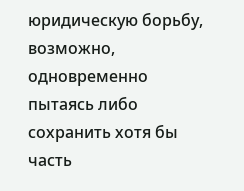юридическую борьбу, возможно, одновременно пытаясь либо сохранить хотя бы часть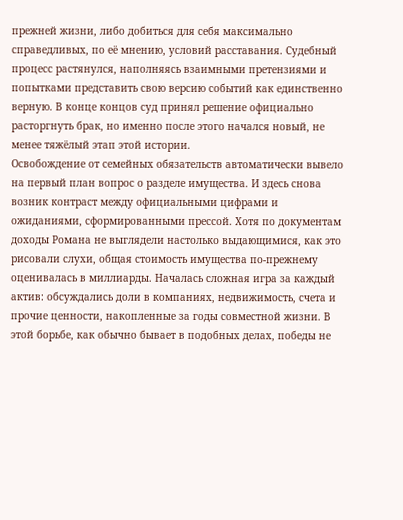прежней жизни, либо добиться для себя максимально справедливых, по её мнению, условий расставания. Судебный процесс растянулся, наполняясь взаимными претензиями и попытками представить свою версию событий как единственно верную. В конце концов суд принял решение официально расторгнуть брак, но именно после этого начался новый, не менее тяжёлый этап этой истории.
Освобождение от семейных обязательств автоматически вывело на первый план вопрос о разделе имущества. И здесь снова возник контраст между официальными цифрами и ожиданиями, сформированными прессой. Хотя по документам доходы Романа не выглядели настолько выдающимися, как это рисовали слухи, общая стоимость имущества по‑прежнему оценивалась в миллиарды. Началась сложная игра за каждый актив: обсуждались доли в компаниях, недвижимость, счета и прочие ценности, накопленные за годы совместной жизни. В этой борьбе, как обычно бывает в подобных делах, победы не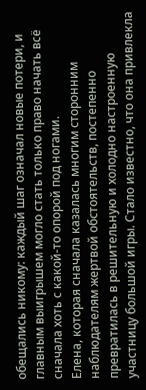обещались никому: каждый шаг означал новые потери, и главным выигрышем могло стать только право начать всё сначала хоть с какой‑то опорой под ногами.
Елена, которая сначала казалась многим сторонним наблюдателям жертвой обстоятельств, постепенно превратилась в решительную и холодно настроенную участницу большой игры. Стало известно, что она привлекла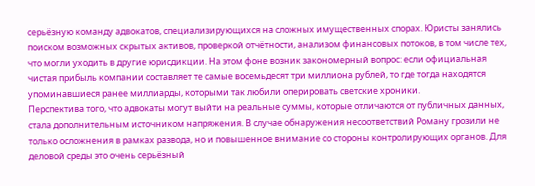серьёзную команду адвокатов, специализирующихся на сложных имущественных спорах. Юристы занялись поиском возможных скрытых активов, проверкой отчётности, анализом финансовых потоков, в том числе тех, что могли уходить в другие юрисдикции. На этом фоне возник закономерный вопрос: если официальная чистая прибыль компании составляет те самые восемьдесят три миллиона рублей, то где тогда находятся упоминавшиеся ранее миллиарды, которыми так любили оперировать светские хроники.
Перспектива того, что адвокаты могут выйти на реальные суммы, которые отличаются от публичных данных, стала дополнительным источником напряжения. В случае обнаружения несоответствий Роману грозили не только осложнения в рамках развода, но и повышенное внимание со стороны контролирующих органов. Для деловой среды это очень серьёзный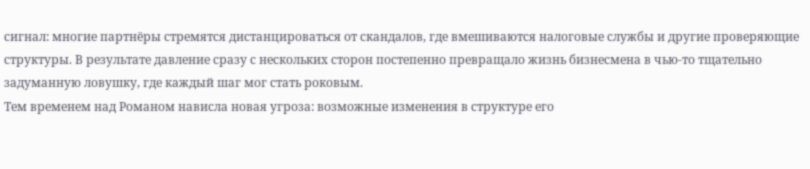сигнал: многие партнёры стремятся дистанцироваться от скандалов, где вмешиваются налоговые службы и другие проверяющие структуры. В результате давление сразу с нескольких сторон постепенно превращало жизнь бизнесмена в чью‑то тщательно задуманную ловушку, где каждый шаг мог стать роковым.
Тем временем над Романом нависла новая угроза: возможные изменения в структуре его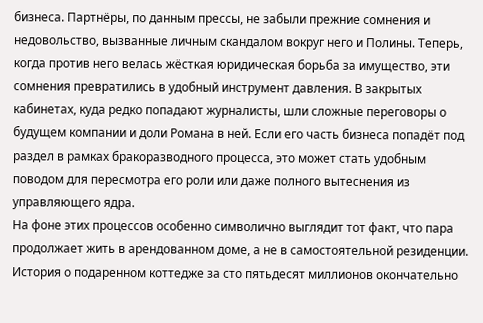бизнеса. Партнёры, по данным прессы, не забыли прежние сомнения и недовольство, вызванные личным скандалом вокруг него и Полины. Теперь, когда против него велась жёсткая юридическая борьба за имущество, эти сомнения превратились в удобный инструмент давления. В закрытых кабинетах, куда редко попадают журналисты, шли сложные переговоры о будущем компании и доли Романа в ней. Если его часть бизнеса попадёт под раздел в рамках бракоразводного процесса, это может стать удобным поводом для пересмотра его роли или даже полного вытеснения из управляющего ядра.
На фоне этих процессов особенно символично выглядит тот факт, что пара продолжает жить в арендованном доме, а не в самостоятельной резиденции. История о подаренном коттедже за сто пятьдесят миллионов окончательно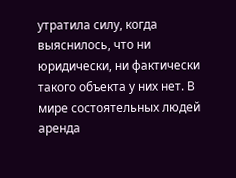утратила силу, когда выяснилось, что ни юридически, ни фактически такого объекта у них нет. В мире состоятельных людей аренда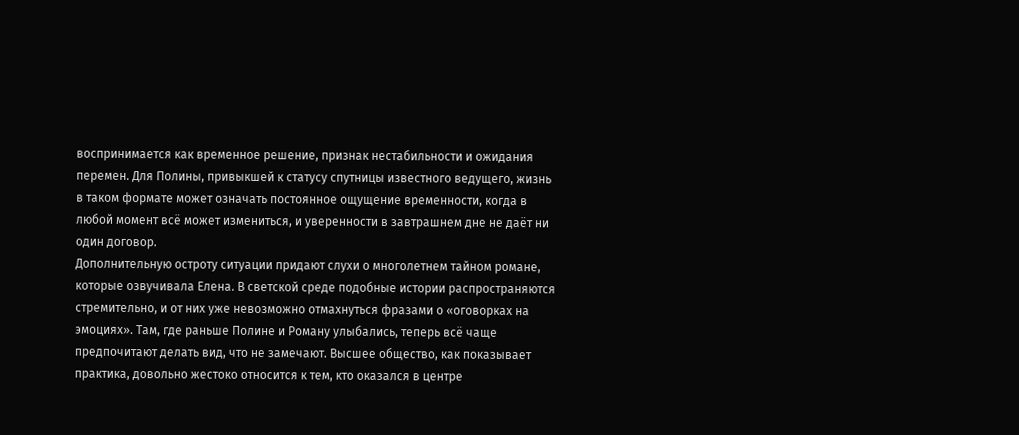воспринимается как временное решение, признак нестабильности и ожидания перемен. Для Полины, привыкшей к статусу спутницы известного ведущего, жизнь в таком формате может означать постоянное ощущение временности, когда в любой момент всё может измениться, и уверенности в завтрашнем дне не даёт ни один договор.
Дополнительную остроту ситуации придают слухи о многолетнем тайном романе, которые озвучивала Елена. В светской среде подобные истории распространяются стремительно, и от них уже невозможно отмахнуться фразами о «оговорках на эмоциях». Там, где раньше Полине и Роману улыбались, теперь всё чаще предпочитают делать вид, что не замечают. Высшее общество, как показывает практика, довольно жестоко относится к тем, кто оказался в центре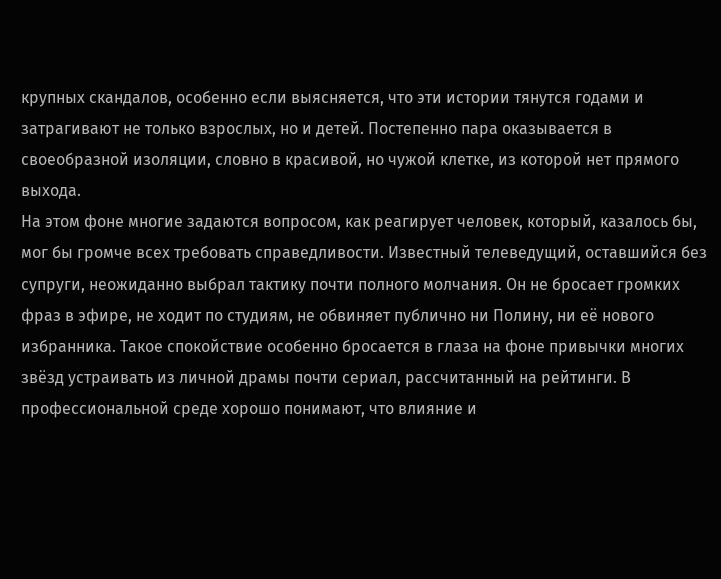крупных скандалов, особенно если выясняется, что эти истории тянутся годами и затрагивают не только взрослых, но и детей. Постепенно пара оказывается в своеобразной изоляции, словно в красивой, но чужой клетке, из которой нет прямого выхода.
На этом фоне многие задаются вопросом, как реагирует человек, который, казалось бы, мог бы громче всех требовать справедливости. Известный телеведущий, оставшийся без супруги, неожиданно выбрал тактику почти полного молчания. Он не бросает громких фраз в эфире, не ходит по студиям, не обвиняет публично ни Полину, ни её нового избранника. Такое спокойствие особенно бросается в глаза на фоне привычки многих звёзд устраивать из личной драмы почти сериал, рассчитанный на рейтинги. В профессиональной среде хорошо понимают, что влияние и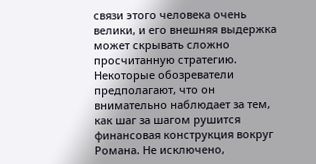связи этого человека очень велики, и его внешняя выдержка может скрывать сложно просчитанную стратегию.
Некоторые обозреватели предполагают, что он внимательно наблюдает за тем, как шаг за шагом рушится финансовая конструкция вокруг Романа. Не исключено,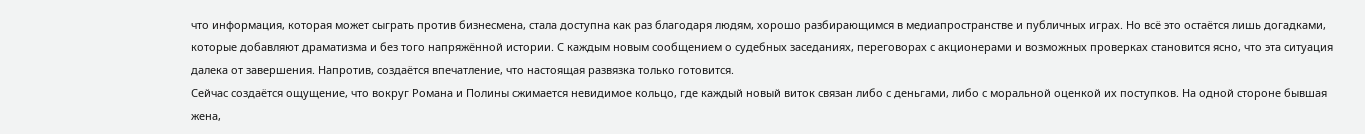что информация, которая может сыграть против бизнесмена, стала доступна как раз благодаря людям, хорошо разбирающимся в медиапространстве и публичных играх. Но всё это остаётся лишь догадками, которые добавляют драматизма и без того напряжённой истории. С каждым новым сообщением о судебных заседаниях, переговорах с акционерами и возможных проверках становится ясно, что эта ситуация далека от завершения. Напротив, создаётся впечатление, что настоящая развязка только готовится.
Сейчас создаётся ощущение, что вокруг Романа и Полины сжимается невидимое кольцо, где каждый новый виток связан либо с деньгами, либо с моральной оценкой их поступков. На одной стороне бывшая жена,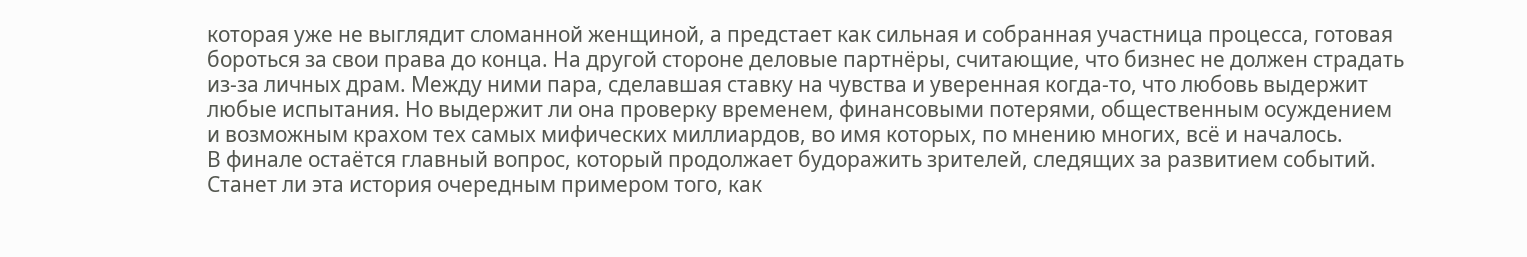которая уже не выглядит сломанной женщиной, а предстает как сильная и собранная участница процесса, готовая бороться за свои права до конца. На другой стороне деловые партнёры, считающие, что бизнес не должен страдать из‑за личных драм. Между ними пара, сделавшая ставку на чувства и уверенная когда‑то, что любовь выдержит любые испытания. Но выдержит ли она проверку временем, финансовыми потерями, общественным осуждением и возможным крахом тех самых мифических миллиардов, во имя которых, по мнению многих, всё и началось.
В финале остаётся главный вопрос, который продолжает будоражить зрителей, следящих за развитием событий. Станет ли эта история очередным примером того, как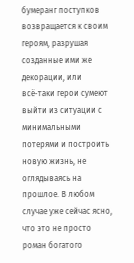бумеранг поступков возвращается к своим героям, разрушая созданные ими же декорации, или всё‑таки герои сумеют выйти из ситуации с минимальными потерями и построить новую жизнь, не оглядываясь на прошлое. В любом случае уже сейчас ясно, что это не просто роман богатого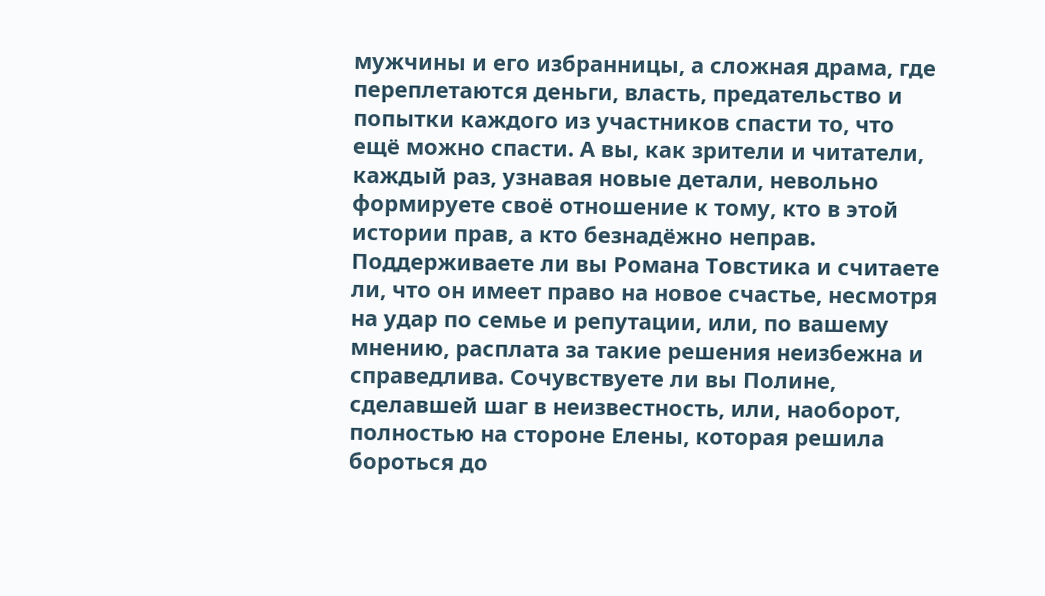мужчины и его избранницы, а сложная драма, где переплетаются деньги, власть, предательство и попытки каждого из участников спасти то, что ещё можно спасти. А вы, как зрители и читатели, каждый раз, узнавая новые детали, невольно формируете своё отношение к тому, кто в этой истории прав, а кто безнадёжно неправ.
Поддерживаете ли вы Романа Товстика и считаете ли, что он имеет право на новое счастье, несмотря на удар по семье и репутации, или, по вашему мнению, расплата за такие решения неизбежна и справедлива. Сочувствуете ли вы Полине, сделавшей шаг в неизвестность, или, наоборот, полностью на стороне Елены, которая решила бороться до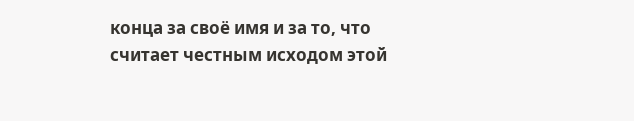конца за своё имя и за то, что считает честным исходом этой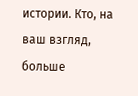истории. Кто, на ваш взгляд, больше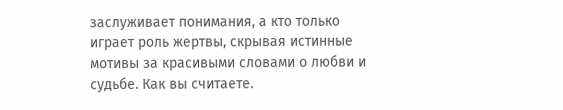заслуживает понимания, а кто только играет роль жертвы, скрывая истинные мотивы за красивыми словами о любви и судьбе. Как вы считаете.